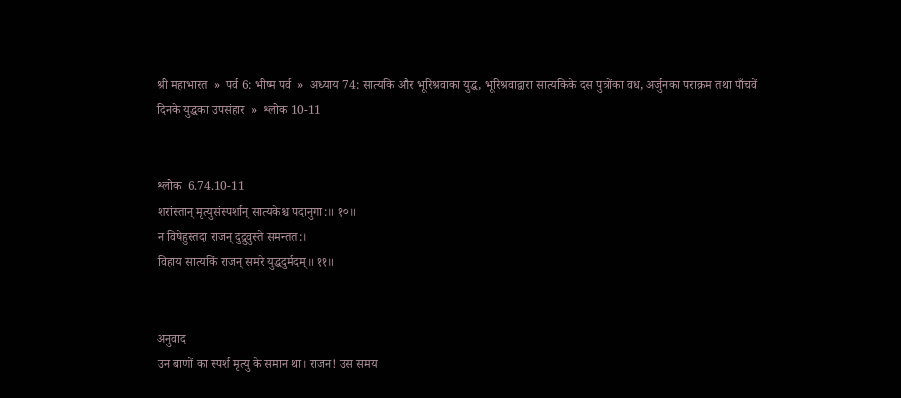श्री महाभारत  »  पर्व 6: भीष्म पर्व  »  अध्याय 74: सात्यकि और भूरिश्रवाका युद्ध, भूरिश्रवाद्वारा सात्यकिके दस पुत्रोंका वध, अर्जुनका पराक्रम तथा पाँचवें दिनके युद्धका उपसंहार  »  श्लोक 10-11


श्लोक  6.74.10-11
शरांस्तान् मृत्युसंस्पर्शान् सात्यकेश्च पदानुगा:॥ १०॥
न विषेहुस्तदा राजन् दुद्रुवुस्ते समन्तत:।
विहाय सात्यकिं राजन् समरे युद्धदुर्मदम्॥ ११॥


अनुवाद
उन बाणों का स्पर्श मृत्यु के समान था। राजन! उस समय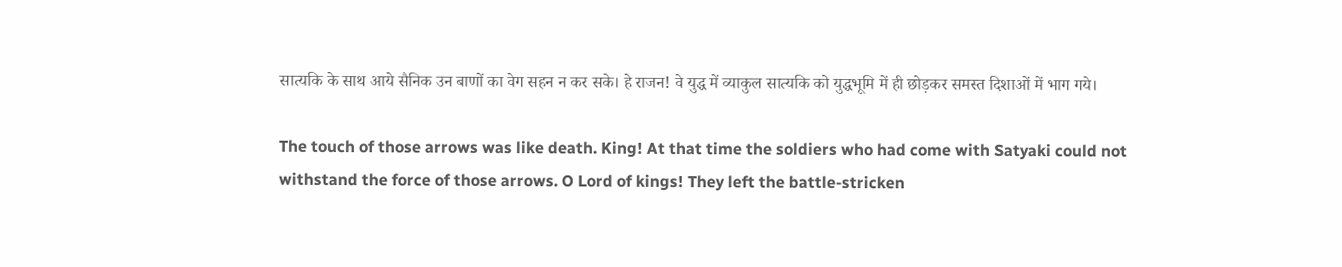सात्यकि के साथ आये सैनिक उन बाणों का वेग सहन न कर सके। हे राजन! वे युद्ध में व्याकुल सात्यकि को युद्धभूमि में ही छोड़कर समस्त दिशाओं में भाग गये।

The touch of those arrows was like death. King! At that time the soldiers who had come with Satyaki could not withstand the force of those arrows. O Lord of kings! They left the battle-stricken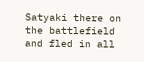Satyaki there on the battlefield and fled in all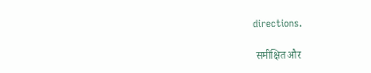directions.

 समीक्षित और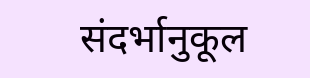संदर्भानुकूल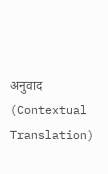अनुवाद (Contextual Translation)